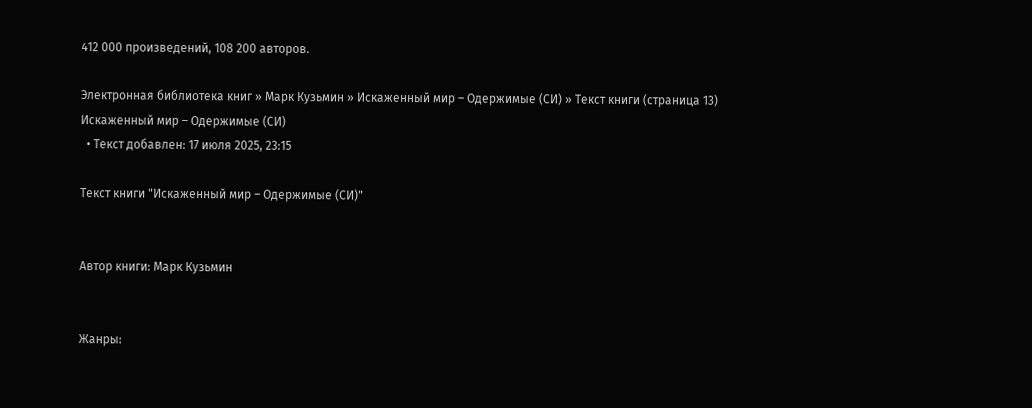412 000 произведений, 108 200 авторов.

Электронная библиотека книг » Марк Кузьмин » Искаженный мир – Одержимые (СИ) » Текст книги (страница 13)
Искаженный мир – Одержимые (СИ)
  • Текст добавлен: 17 июля 2025, 23:15

Текст книги "Искаженный мир – Одержимые (СИ)"


Автор книги: Марк Кузьмин


Жанры: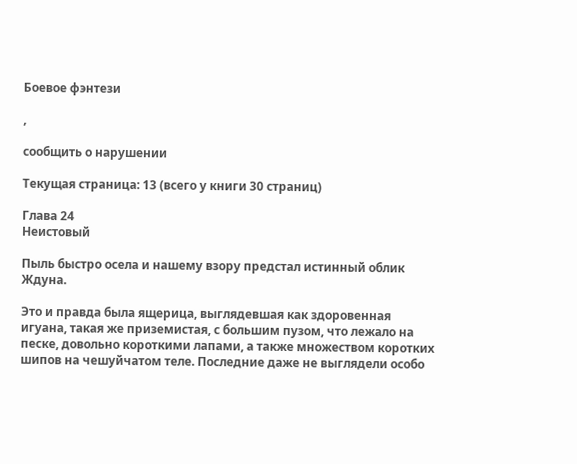Боевое фэнтези

,

сообщить о нарушении

Текущая страница: 13 (всего у книги 30 страниц)

Глава 24
Неистовый

Пыль быстро осела и нашему взору предстал истинный облик Ждуна.

Это и правда была ящерица, выглядевшая как здоровенная игуана, такая же приземистая, с большим пузом, что лежало на песке, довольно короткими лапами, а также множеством коротких шипов на чешуйчатом теле. Последние даже не выглядели особо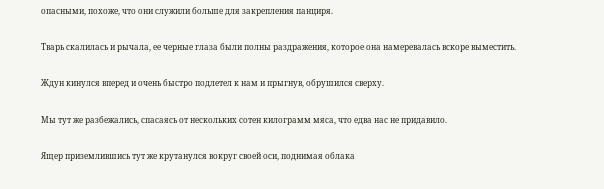опасными, похоже, что они служили больше для закрепления панциря.

Тварь скалилась и рычала, ее черные глаза были полны раздражения, которое она намеревалась вскоре выместить.

Ждун кинулся вперед и очень быстро подлетел к нам и прыгнув, обрушился сверху.

Мы тут же разбежались, спасаясь от нескольких сотен килограмм мяса, что едва нас не придавило.

Ящер приземлившись тут же крутанулся вокруг своей оси, поднимая облака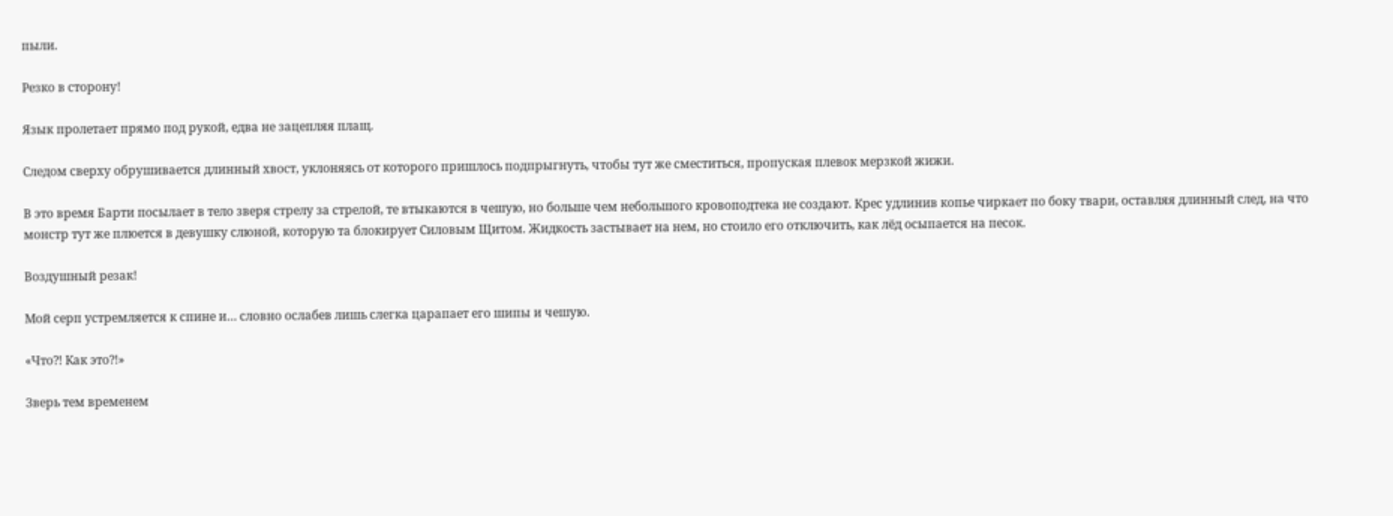пыли.

Резко в сторону!

Язык пролетает прямо под рукой, едва не зацепляя плащ.

Следом сверху обрушивается длинный хвост, уклоняясь от которого пришлось подпрыгнуть, чтобы тут же сместиться, пропуская плевок мерзкой жижи.

В это время Барти посылает в тело зверя стрелу за стрелой, те втыкаются в чешую, но больше чем небольшого кровоподтека не создают. Крес удлинив копье чиркает по боку твари, оставляя длинный след, на что монстр тут же плюется в девушку слюной, которую та блокирует Силовым Щитом. Жидкость застывает на нем, но стоило его отключить, как лёд осыпается на песок.

Воздушный резак!

Мой серп устремляется к спине и… словно ослабев лишь слегка царапает его шипы и чешую.

«Что⁈ Как это⁈»

Зверь тем временем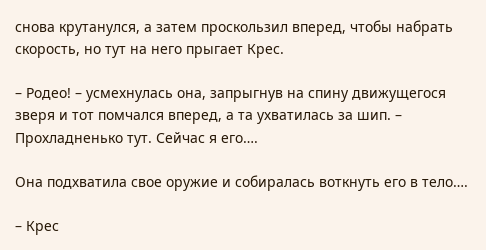снова крутанулся, а затем проскользил вперед, чтобы набрать скорость, но тут на него прыгает Крес.

– Родео! – усмехнулась она, запрыгнув на спину движущегося зверя и тот помчался вперед, а та ухватилась за шип. – Прохладненько тут. Сейчас я его….

Она подхватила свое оружие и собиралась воткнуть его в тело….

– Крес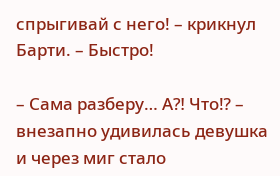спрыгивай с него! – крикнул Барти. – Быстро!

– Сама разберу… А⁈ Что⁉ – внезапно удивилась девушка и через миг стало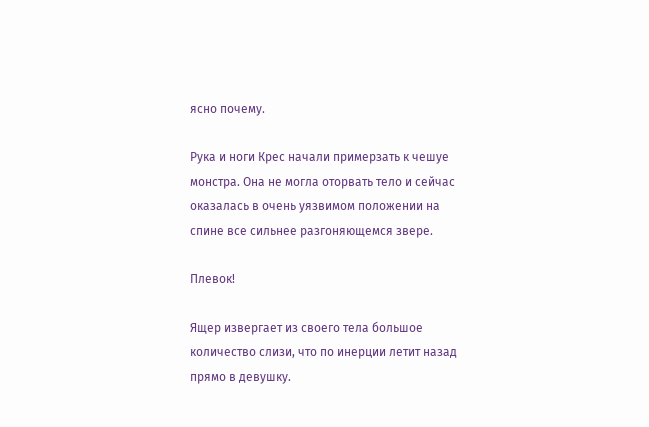ясно почему.

Рука и ноги Крес начали примерзать к чешуе монстра. Она не могла оторвать тело и сейчас оказалась в очень уязвимом положении на спине все сильнее разгоняющемся звере.

Плевок!

Ящер извергает из своего тела большое количество слизи, что по инерции летит назад прямо в девушку.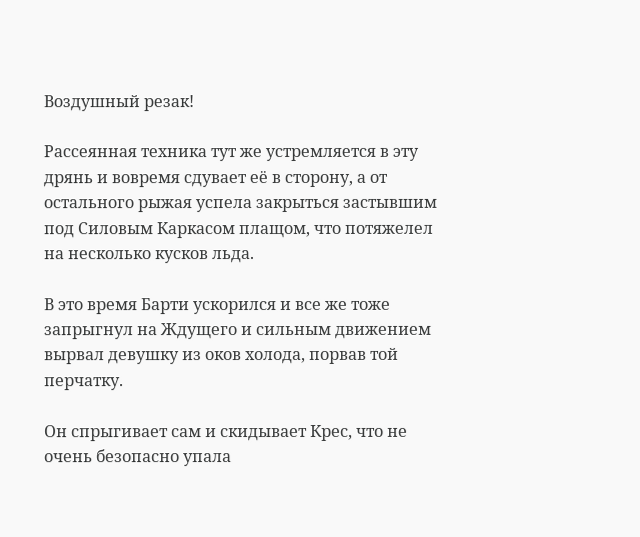Воздушный резак!

Рассеянная техника тут же устремляется в эту дрянь и вовремя сдувает её в сторону, а от остального рыжая успела закрыться застывшим под Силовым Каркасом плащом, что потяжелел на несколько кусков льда.

В это время Барти ускорился и все же тоже запрыгнул на Ждущего и сильным движением вырвал девушку из оков холода, порвав той перчатку.

Он спрыгивает сам и скидывает Крес, что не очень безопасно упала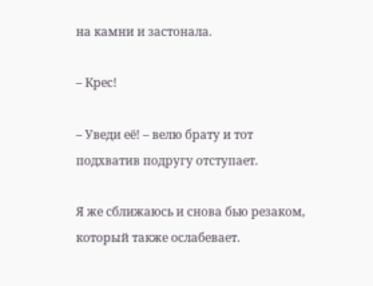на камни и застонала.

– Крес!

– Уведи её! – велю брату и тот подхватив подругу отступает.

Я же сближаюсь и снова бью резаком, который также ослабевает.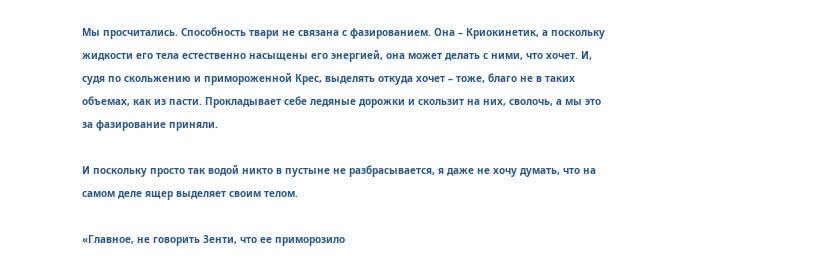Мы просчитались. Способность твари не связана с фазированием. Она – Криокинетик, а поскольку жидкости его тела естественно насыщены его энергией, она может делать с ними, что хочет. И, судя по скольжению и примороженной Крес, выделять откуда хочет – тоже, благо не в таких объемах, как из пасти. Прокладывает себе ледяные дорожки и скользит на них, сволочь, а мы это за фазирование приняли.

И поскольку просто так водой никто в пустыне не разбрасывается, я даже не хочу думать, что на самом деле ящер выделяет своим телом.

«Главное, не говорить Зенти, что ее приморозило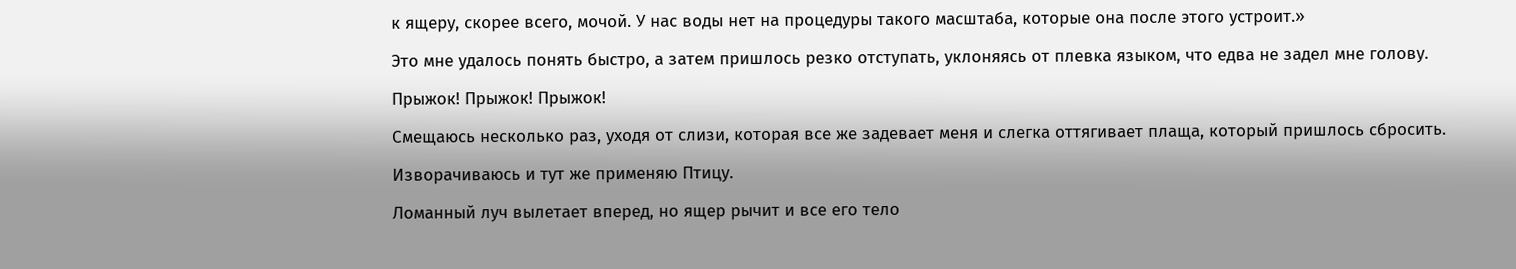к ящеру, скорее всего, мочой. У нас воды нет на процедуры такого масштаба, которые она после этого устроит.»

Это мне удалось понять быстро, а затем пришлось резко отступать, уклоняясь от плевка языком, что едва не задел мне голову.

Прыжок! Прыжок! Прыжок!

Смещаюсь несколько раз, уходя от слизи, которая все же задевает меня и слегка оттягивает плаща, который пришлось сбросить.

Изворачиваюсь и тут же применяю Птицу.

Ломанный луч вылетает вперед, но ящер рычит и все его тело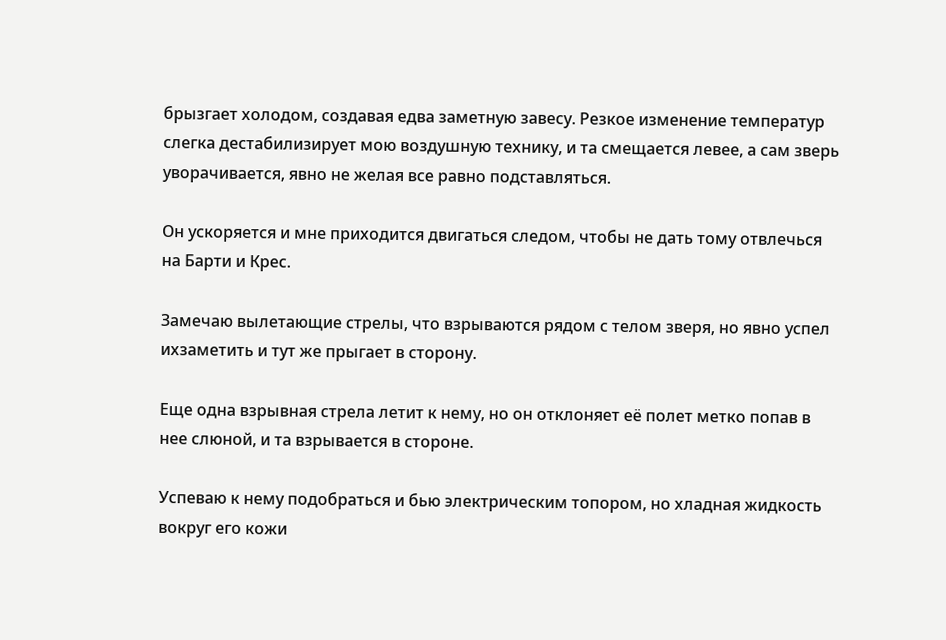брызгает холодом, создавая едва заметную завесу. Резкое изменение температур слегка дестабилизирует мою воздушную технику, и та смещается левее, а сам зверь уворачивается, явно не желая все равно подставляться.

Он ускоряется и мне приходится двигаться следом, чтобы не дать тому отвлечься на Барти и Крес.

Замечаю вылетающие стрелы, что взрываются рядом с телом зверя, но явно успел ихзаметить и тут же прыгает в сторону.

Еще одна взрывная стрела летит к нему, но он отклоняет её полет метко попав в нее слюной, и та взрывается в стороне.

Успеваю к нему подобраться и бью электрическим топором, но хладная жидкость вокруг его кожи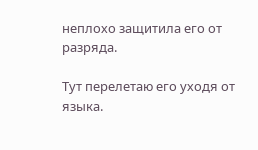неплохо защитила его от разряда.

Тут перелетаю его уходя от языка.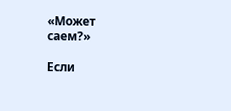«Может саем?»

Если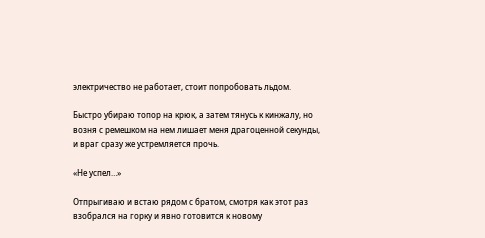электричество не работает, стоит попробовать льдом.

Быстро убираю топор на крюк, а затем тянусь к кинжалу, но возня с ремешком на нем лишает меня драгоценной секунды, и враг сразу же устремляется прочь.

«Не успел…»

Отпрыгиваю и встаю рядом с братом, смотря как этот раз взобрался на горку и явно готовится к новому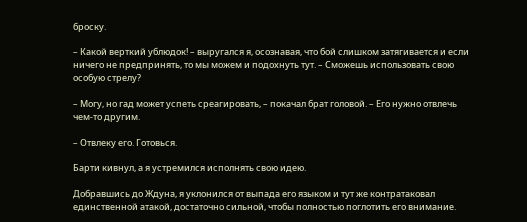броску.

– Какой верткий ублюдок! – выругался я, осознавая, что бой слишком затягивается и если ничего не предпринять, то мы можем и подохнуть тут. – Сможешь использовать свою особую стрелу?

– Могу, но гад может успеть среагировать, – покачал брат головой. – Его нужно отвлечь чем-то другим.

– Отвлеку его. Готовься.

Барти кивнул, а я устремился исполнять свою идею.

Добравшись до Ждуна, я уклонился от выпада его языком и тут же контратаковал единственной атакой, достаточно сильной, чтобы полностью поглотить его внимание.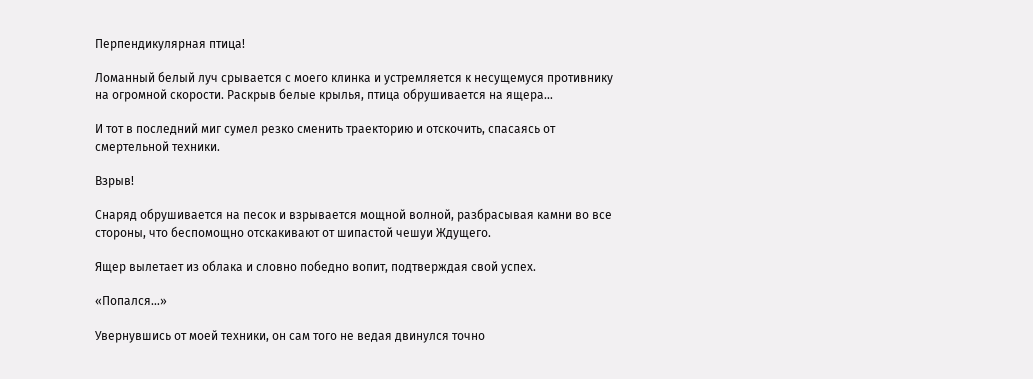Перпендикулярная птица!

Ломанный белый луч срывается с моего клинка и устремляется к несущемуся противнику на огромной скорости. Раскрыв белые крылья, птица обрушивается на ящера…

И тот в последний миг сумел резко сменить траекторию и отскочить, спасаясь от смертельной техники.

Взрыв!

Снаряд обрушивается на песок и взрывается мощной волной, разбрасывая камни во все стороны, что беспомощно отскакивают от шипастой чешуи Ждущего.

Ящер вылетает из облака и словно победно вопит, подтверждая свой успех.

«Попался…»

Увернувшись от моей техники, он сам того не ведая двинулся точно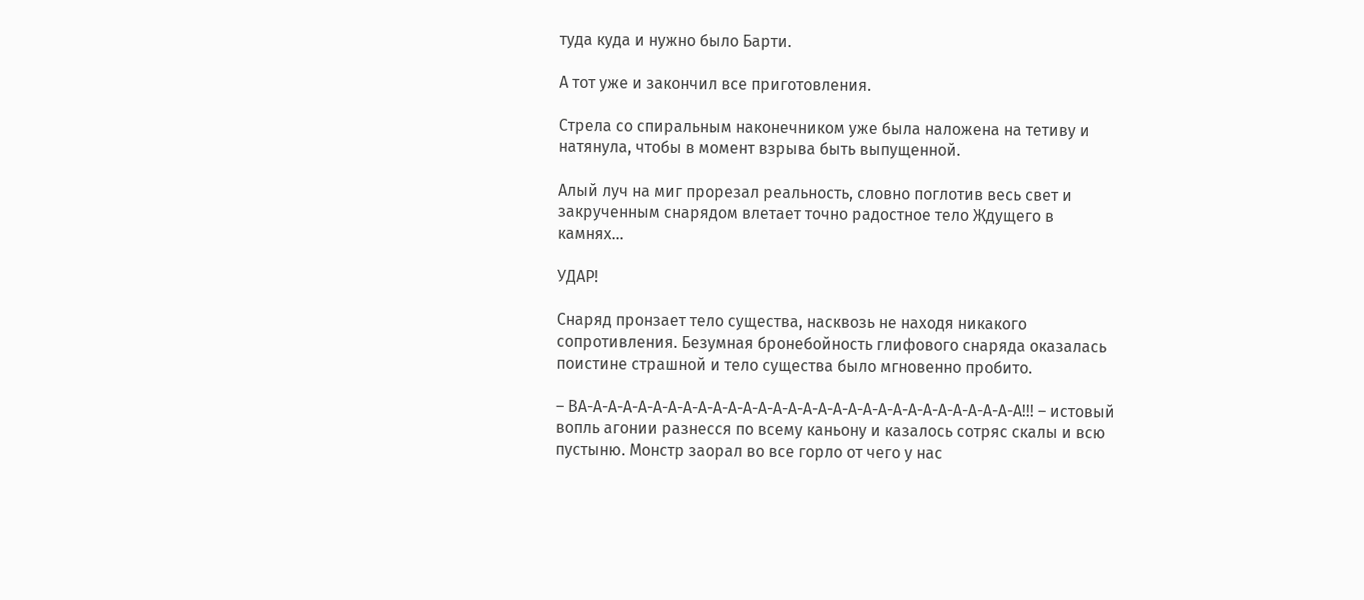туда куда и нужно было Барти.

А тот уже и закончил все приготовления.

Стрела со спиральным наконечником уже была наложена на тетиву и натянула, чтобы в момент взрыва быть выпущенной.

Алый луч на миг прорезал реальность, словно поглотив весь свет и закрученным снарядом влетает точно радостное тело Ждущего в камнях…

УДАР!

Снаряд пронзает тело существа, насквозь не находя никакого сопротивления. Безумная бронебойность глифового снаряда оказалась поистине страшной и тело существа было мгновенно пробито.

– ВА-А-А-А-А-А-А-А-А-А-А-А-А-А-А-А-А-А-А-А-А-А-А-А-А-А-А-А-А-А!!! – истовый вопль агонии разнесся по всему каньону и казалось сотряс скалы и всю пустыню. Монстр заорал во все горло от чего у нас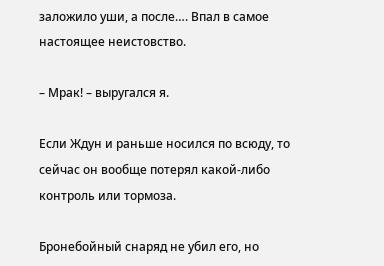заложило уши, а после…. Впал в самое настоящее неистовство.

– Мрак! – выругался я.

Если Ждун и раньше носился по всюду, то сейчас он вообще потерял какой-либо контроль или тормоза.

Бронебойный снаряд не убил его, но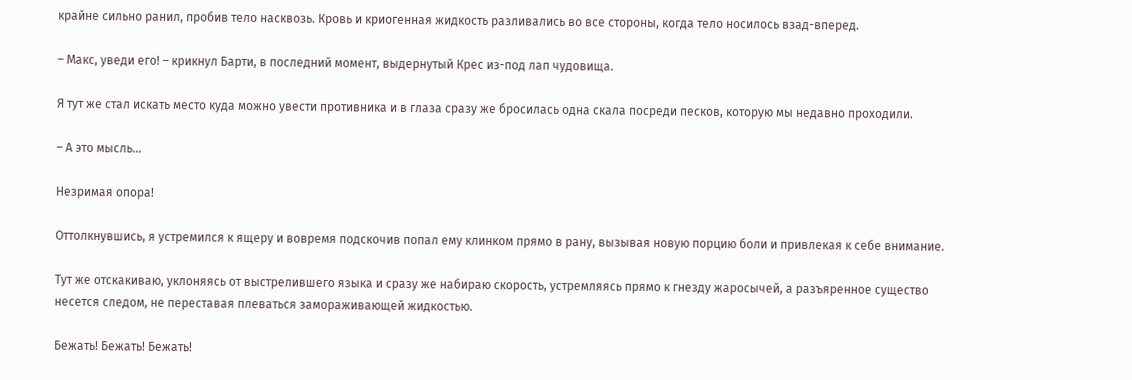крайне сильно ранил, пробив тело насквозь. Кровь и криогенная жидкость разливались во все стороны, когда тело носилось взад-вперед.

– Макс, уведи его! – крикнул Барти, в последний момент, выдернутый Крес из-под лап чудовища.

Я тут же стал искать место куда можно увести противника и в глаза сразу же бросилась одна скала посреди песков, которую мы недавно проходили.

– А это мысль…

Незримая опора!

Оттолкнувшись, я устремился к ящеру и вовремя подскочив попал ему клинком прямо в рану, вызывая новую порцию боли и привлекая к себе внимание.

Тут же отскакиваю, уклоняясь от выстрелившего языка и сразу же набираю скорость, устремляясь прямо к гнезду жаросычей, а разъяренное существо несется следом, не переставая плеваться замораживающей жидкостью.

Бежать! Бежать! Бежать!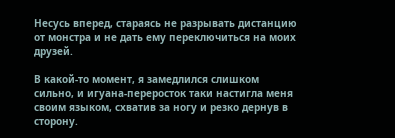Несусь вперед, стараясь не разрывать дистанцию от монстра и не дать ему переключиться на моих друзей.

В какой-то момент, я замедлился слишком сильно, и игуана-переросток таки настигла меня своим языком, схватив за ногу и резко дернув в сторону.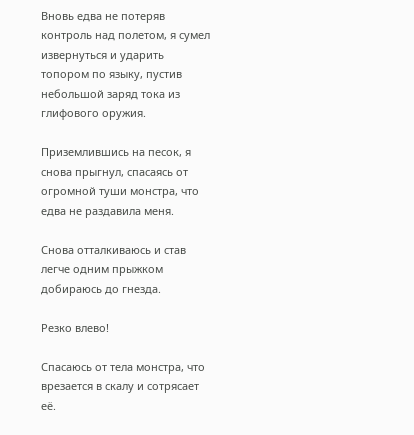Вновь едва не потеряв контроль над полетом, я сумел извернуться и ударить топором по языку, пустив небольшой заряд тока из глифового оружия.

Приземлившись на песок, я снова прыгнул, спасаясь от огромной туши монстра, что едва не раздавила меня.

Снова отталкиваюсь и став легче одним прыжком добираюсь до гнезда.

Резко влево!

Спасаюсь от тела монстра, что врезается в скалу и сотрясает её.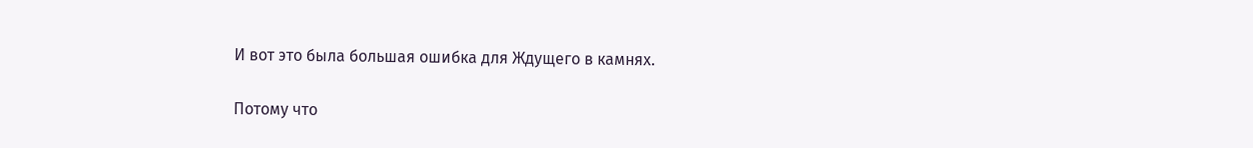И вот это была большая ошибка для Ждущего в камнях.

Потому что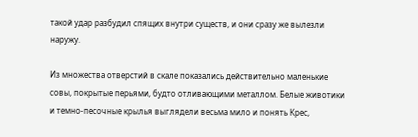такой удар разбудил спящих внутри существ, и они сразу же вылезли наружу.

Из множества отверстий в скале показались действительно маленькие совы, покрытые перьями, будто отливающими металлом. Белые животики и темно-песочные крылья выглядели весьма мило и понять Крес,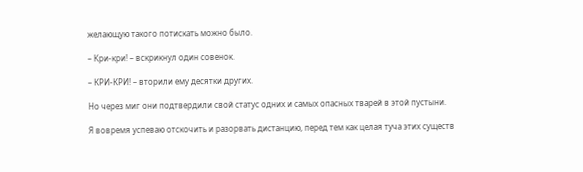желающую такого потискать можно было.

– Кри-кри! – вскрикнул один совенок.

– КРИ-КРИ! – вторили ему десятки других.

Но через миг они подтвердили свой статус одних и самых опасных тварей в этой пустыни.

Я вовремя успеваю отскочить и разорвать дистанцию, перед тем как целая туча этих существ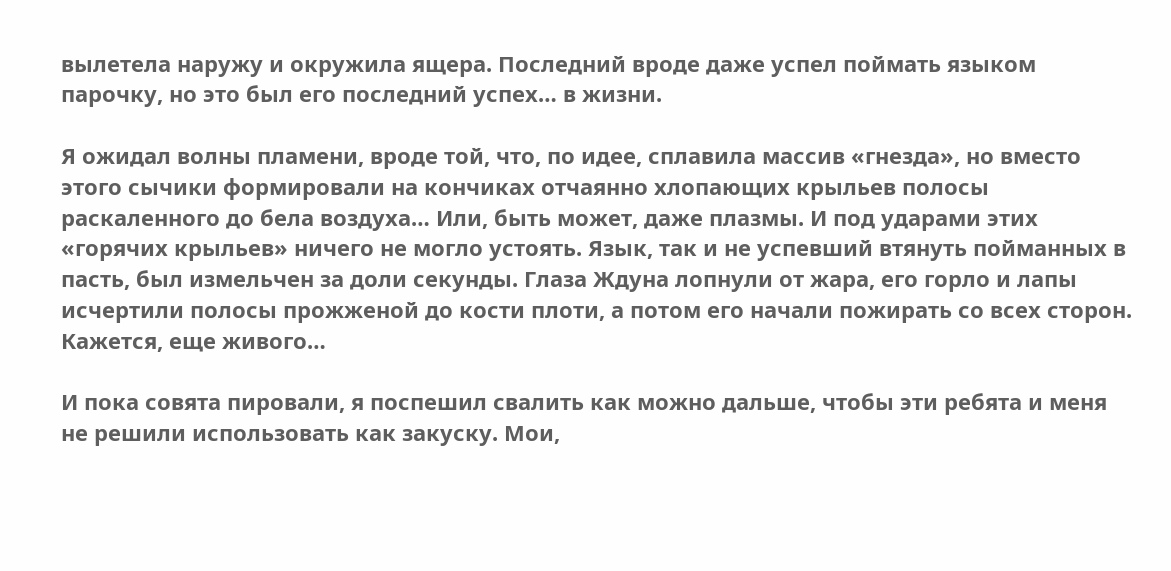вылетела наружу и окружила ящера. Последний вроде даже успел поймать языком парочку, но это был его последний успех… в жизни.

Я ожидал волны пламени, вроде той, что, по идее, сплавила массив «гнезда», но вместо этого сычики формировали на кончиках отчаянно хлопающих крыльев полосы раскаленного до бела воздуха… Или, быть может, даже плазмы. И под ударами этих «горячих крыльев» ничего не могло устоять. Язык, так и не успевший втянуть пойманных в пасть, был измельчен за доли секунды. Глаза Ждуна лопнули от жара, его горло и лапы исчертили полосы прожженой до кости плоти, а потом его начали пожирать со всех сторон. Кажется, еще живого…

И пока совята пировали, я поспешил свалить как можно дальше, чтобы эти ребята и меня не решили использовать как закуску. Мои,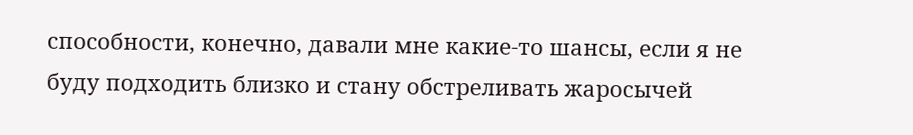способности, конечно, давали мне какие-то шансы, если я не буду подходить близко и стану обстреливать жаросычей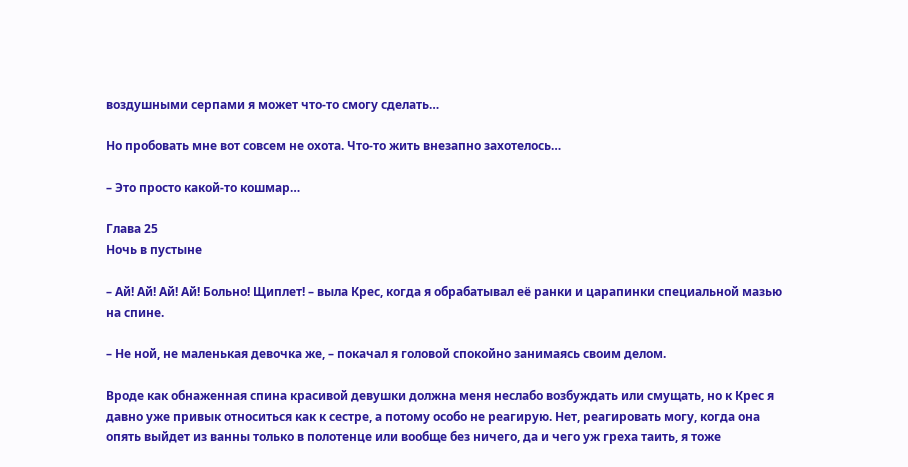воздушными серпами я может что-то смогу сделать…

Но пробовать мне вот совсем не охота. Что-то жить внезапно захотелось…

– Это просто какой-то кошмар…

Глава 25
Ночь в пустыне

– Ай! Ай! Ай! Ай! Больно! Щиплет! – выла Крес, когда я обрабатывал её ранки и царапинки специальной мазью на спине.

– Не ной, не маленькая девочка же, – покачал я головой спокойно занимаясь своим делом.

Вроде как обнаженная спина красивой девушки должна меня неслабо возбуждать или смущать, но к Крес я давно уже привык относиться как к сестре, а потому особо не реагирую. Нет, реагировать могу, когда она опять выйдет из ванны только в полотенце или вообще без ничего, да и чего уж греха таить, я тоже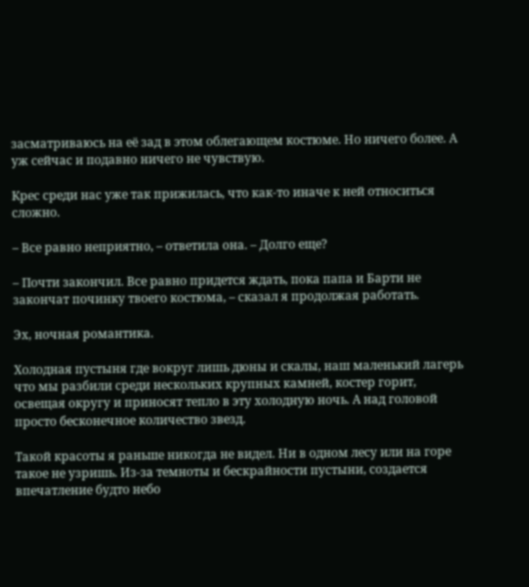засматриваюсь на её зад в этом облегающем костюме. Но ничего более. А уж сейчас и подавно ничего не чувствую.

Крес среди нас уже так прижилась, что как-то иначе к ней относиться сложно.

– Все равно неприятно, – ответила она. – Долго еще?

– Почти закончил. Все равно придется ждать, пока папа и Барти не закончат починку твоего костюма, – сказал я продолжая работать.

Эх, ночная романтика.

Холодная пустыня где вокруг лишь дюны и скалы, наш маленький лагерь что мы разбили среди нескольких крупных камней, костер горит, освещая округу и приносят тепло в эту холодную ночь. А над головой просто бесконечное количество звезд.

Такой красоты я раньше никогда не видел. Ни в одном лесу или на горе такое не узришь. Из-за темноты и бескрайности пустыни, создается впечатление будто небо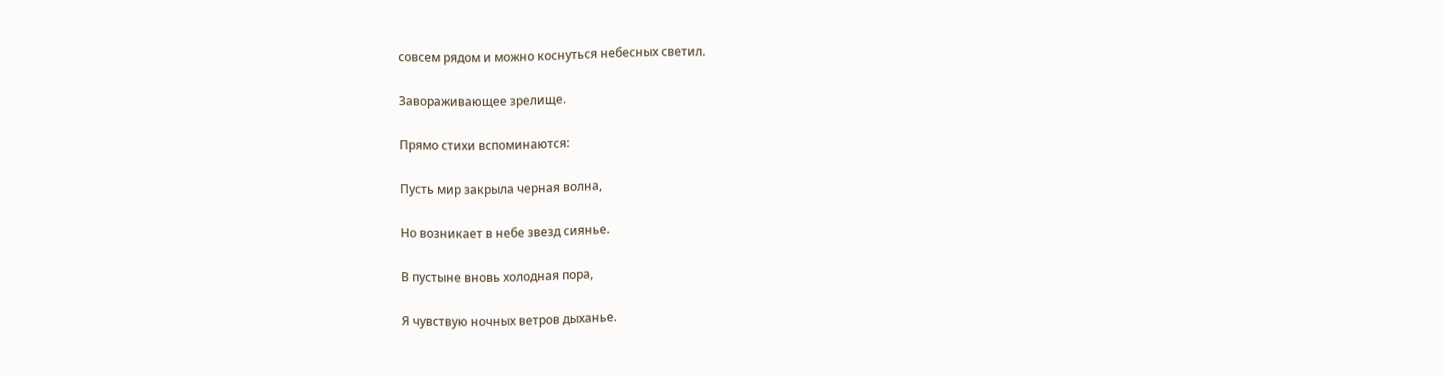совсем рядом и можно коснуться небесных светил.

Завораживающее зрелище.

Прямо стихи вспоминаются:

Пусть мир закрыла черная волна,

Но возникает в небе звезд сиянье.

В пустыне вновь холодная пора,

Я чувствую ночных ветров дыханье.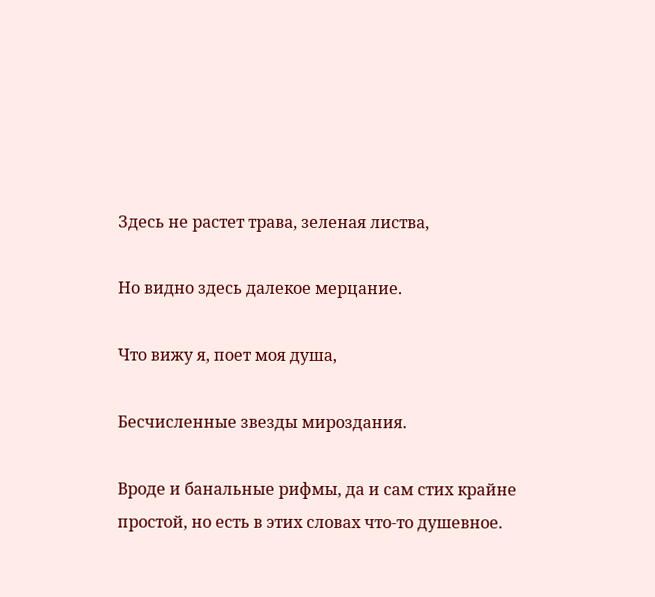Здесь не растет трава, зеленая листва,

Но видно здесь далекое мерцание.

Что вижу я, поет моя душа,

Бесчисленные звезды мироздания.

Вроде и банальные рифмы, да и сам стих крайне простой, но есть в этих словах что-то душевное.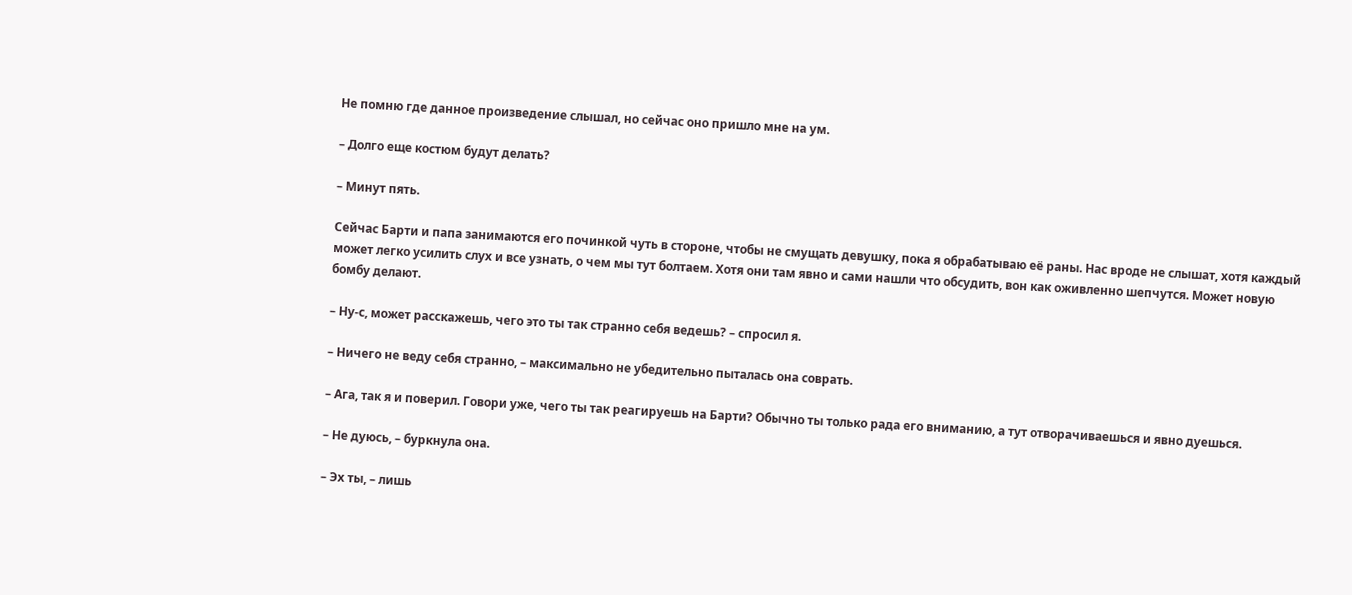Не помню где данное произведение слышал, но сейчас оно пришло мне на ум.

– Долго еще костюм будут делать?

– Минут пять.

Сейчас Барти и папа занимаются его починкой чуть в стороне, чтобы не смущать девушку, пока я обрабатываю её раны. Нас вроде не слышат, хотя каждый может легко усилить слух и все узнать, о чем мы тут болтаем. Хотя они там явно и сами нашли что обсудить, вон как оживленно шепчутся. Может новую бомбу делают.

– Ну-с, может расскажешь, чего это ты так странно себя ведешь? – спросил я.

– Ничего не веду себя странно, – максимально не убедительно пыталась она соврать.

– Ага, так я и поверил. Говори уже, чего ты так реагируешь на Барти? Обычно ты только рада его вниманию, а тут отворачиваешься и явно дуешься.

– Не дуюсь, – буркнула она.

– Эх ты, – лишь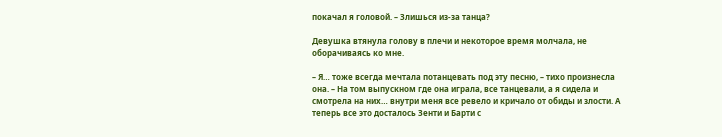покачал я головой. – Злишься из-за танца?

Девушка втянула голову в плечи и некоторое время молчала, не оборачиваясь ко мне.

– Я… тоже всегда мечтала потанцевать под эту песню, – тихо произнесла она. – На том выпускном где она играла, все танцевали, а я сидела и смотрела на них… внутри меня все ревело и кричало от обиды и злости. А теперь все это досталось Зенти и Барти с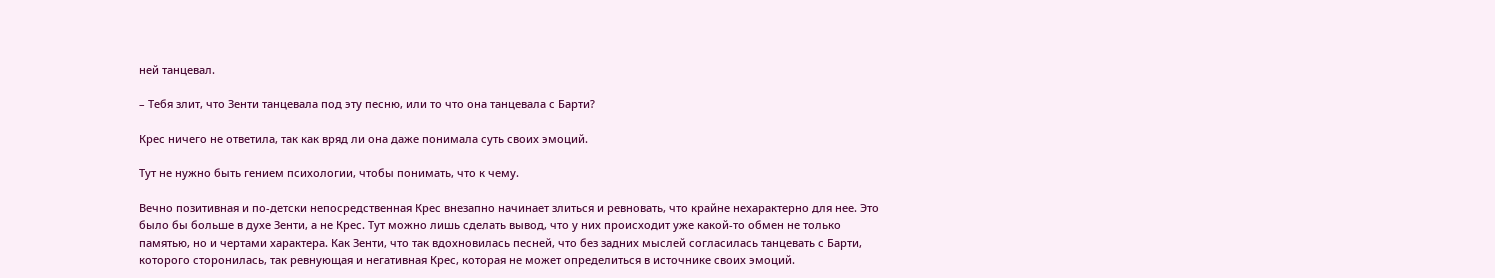ней танцевал.

– Тебя злит, что Зенти танцевала под эту песню, или то что она танцевала с Барти?

Крес ничего не ответила, так как вряд ли она даже понимала суть своих эмоций.

Тут не нужно быть гением психологии, чтобы понимать, что к чему.

Вечно позитивная и по-детски непосредственная Крес внезапно начинает злиться и ревновать, что крайне нехарактерно для нее. Это было бы больше в духе Зенти, а не Крес. Тут можно лишь сделать вывод, что у них происходит уже какой-то обмен не только памятью, но и чертами характера. Как Зенти, что так вдохновилась песней, что без задних мыслей согласилась танцевать с Барти, которого сторонилась, так ревнующая и негативная Крес, которая не может определиться в источнике своих эмоций.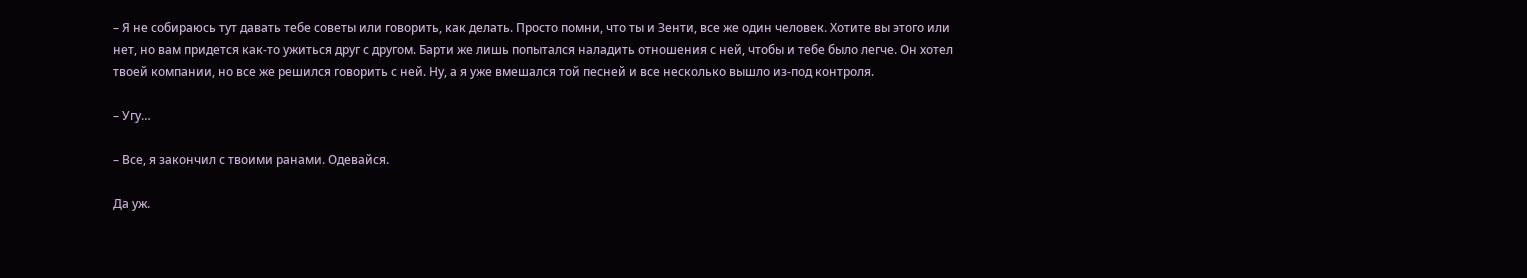– Я не собираюсь тут давать тебе советы или говорить, как делать. Просто помни, что ты и Зенти, все же один человек. Хотите вы этого или нет, но вам придется как-то ужиться друг с другом. Барти же лишь попытался наладить отношения с ней, чтобы и тебе было легче. Он хотел твоей компании, но все же решился говорить с ней. Ну, а я уже вмешался той песней и все несколько вышло из-под контроля.

– Угу…

– Все, я закончил с твоими ранами. Одевайся.

Да уж.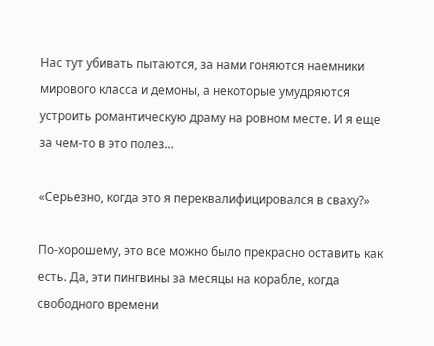Нас тут убивать пытаются, за нами гоняются наемники мирового класса и демоны, а некоторые умудряются устроить романтическую драму на ровном месте. И я еще за чем-то в это полез…

«Серьезно, когда это я переквалифицировался в сваху?»

По-хорошему, это все можно было прекрасно оставить как есть. Да, эти пингвины за месяцы на корабле, когда свободного времени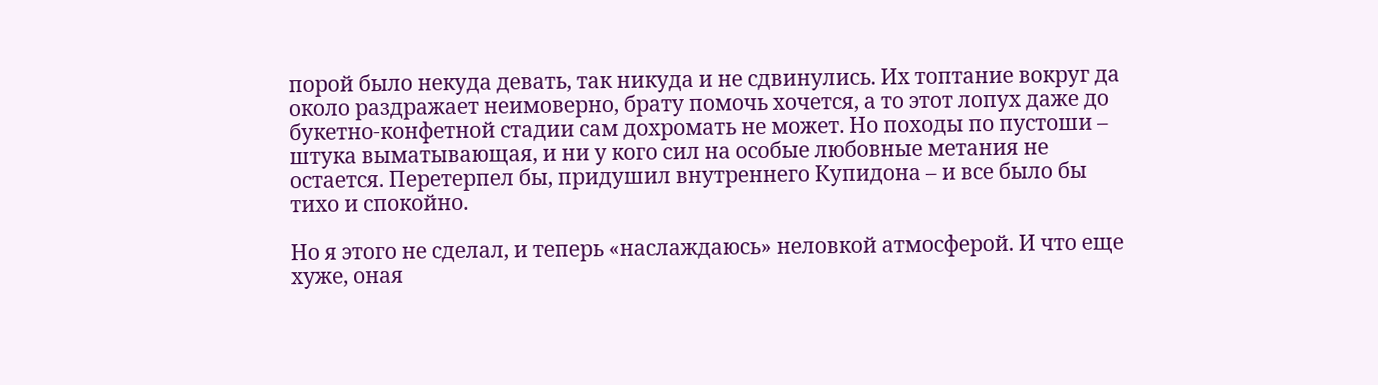порой было некуда девать, так никуда и не сдвинулись. Их топтание вокруг да около раздражает неимоверно, брату помочь хочется, а то этот лопух даже до букетно-конфетной стадии сам дохромать не может. Но походы по пустоши – штука выматывающая, и ни у кого сил на особые любовные метания не остается. Перетерпел бы, придушил внутреннего Купидона – и все было бы тихо и спокойно.

Но я этого не сделал, и теперь «наслаждаюсь» неловкой атмосферой. И что еще хуже, оная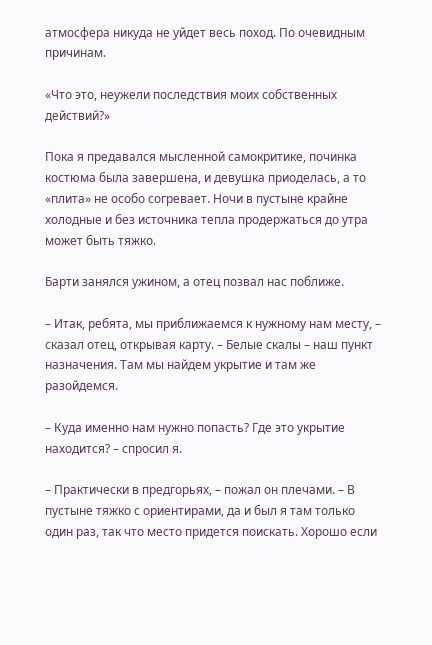атмосфера никуда не уйдет весь поход. По очевидным причинам.

«Что это, неужели последствия моих собственных действий?»

Пока я предавался мысленной самокритике, починка костюма была завершена, и девушка приоделась, а то «плита» не особо согревает. Ночи в пустыне крайне холодные и без источника тепла продержаться до утра может быть тяжко.

Барти занялся ужином, а отец позвал нас поближе.

– Итак, ребята, мы приближаемся к нужному нам месту, – сказал отец, открывая карту. – Белые скалы – наш пункт назначения. Там мы найдем укрытие и там же разойдемся.

– Куда именно нам нужно попасть? Где это укрытие находится? – спросил я.

– Практически в предгорьях, – пожал он плечами. – В пустыне тяжко с ориентирами, да и был я там только один раз, так что место придется поискать. Хорошо если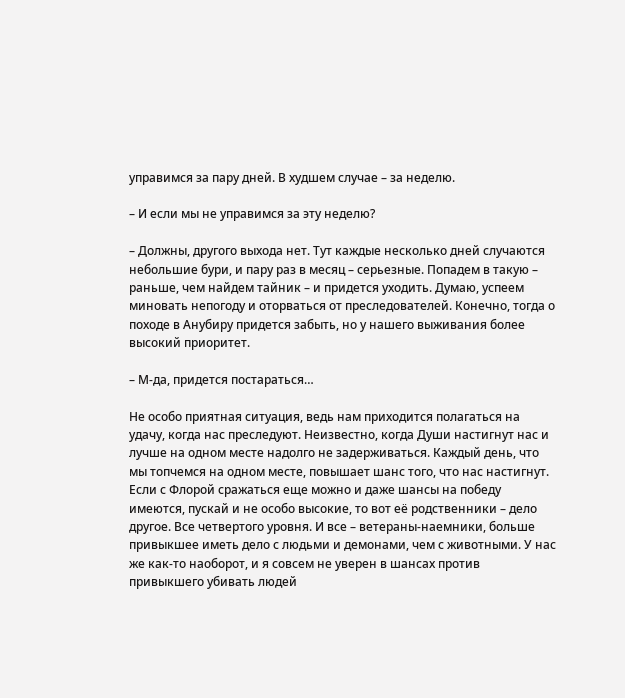управимся за пару дней. В худшем случае – за неделю.

– И если мы не управимся за эту неделю?

– Должны, другого выхода нет. Тут каждые несколько дней случаются небольшие бури, и пару раз в месяц – серьезные. Попадем в такую – раньше, чем найдем тайник – и придется уходить. Думаю, успеем миновать непогоду и оторваться от преследователей. Конечно, тогда о походе в Анубиру придется забыть, но у нашего выживания более высокий приоритет.

– М-да, придется постараться…

Не особо приятная ситуация, ведь нам приходится полагаться на удачу, когда нас преследуют. Неизвестно, когда Души настигнут нас и лучше на одном месте надолго не задерживаться. Каждый день, что мы топчемся на одном месте, повышает шанс того, что нас настигнут. Если с Флорой сражаться еще можно и даже шансы на победу имеются, пускай и не особо высокие, то вот её родственники – дело другое. Все четвертого уровня. И все – ветераны-наемники, больше привыкшее иметь дело с людьми и демонами, чем с животными. У нас же как-то наоборот, и я совсем не уверен в шансах против привыкшего убивать людей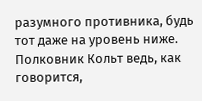разумного противника, будь тот даже на уровень ниже. Полковник Кольт ведь, как говорится,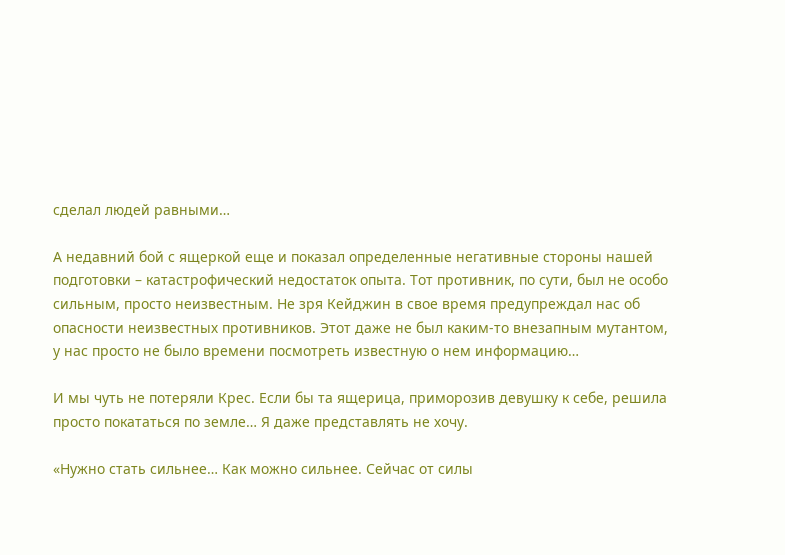сделал людей равными…

А недавний бой с ящеркой еще и показал определенные негативные стороны нашей подготовки – катастрофический недостаток опыта. Тот противник, по сути, был не особо сильным, просто неизвестным. Не зря Кейджин в свое время предупреждал нас об опасности неизвестных противников. Этот даже не был каким-то внезапным мутантом, у нас просто не было времени посмотреть известную о нем информацию…

И мы чуть не потеряли Крес. Если бы та ящерица, приморозив девушку к себе, решила просто покататься по земле… Я даже представлять не хочу.

«Нужно стать сильнее… Как можно сильнее. Сейчас от силы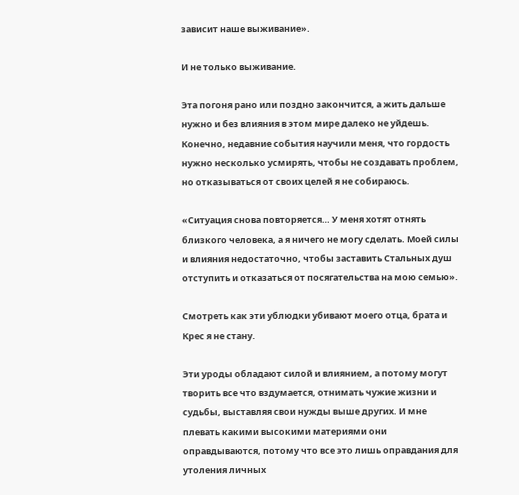зависит наше выживание».

И не только выживание.

Эта погоня рано или поздно закончится, а жить дальше нужно и без влияния в этом мире далеко не уйдешь. Конечно, недавние события научили меня, что гордость нужно несколько усмирять, чтобы не создавать проблем, но отказываться от своих целей я не собираюсь.

«Ситуация снова повторяется… У меня хотят отнять близкого человека, а я ничего не могу сделать. Моей силы и влияния недостаточно, чтобы заставить Стальных душ отступить и отказаться от посягательства на мою семью».

Смотреть как эти ублюдки убивают моего отца, брата и Крес я не стану.

Эти уроды обладают силой и влиянием, а потому могут творить все что вздумается, отнимать чужие жизни и судьбы, выставляя свои нужды выше других. И мне плевать какими высокими материями они оправдываются, потому что все это лишь оправдания для утоления личных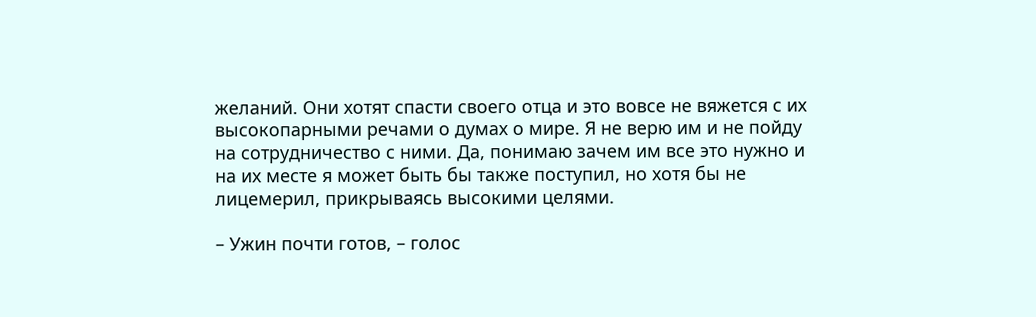желаний. Они хотят спасти своего отца и это вовсе не вяжется с их высокопарными речами о думах о мире. Я не верю им и не пойду на сотрудничество с ними. Да, понимаю зачем им все это нужно и на их месте я может быть бы также поступил, но хотя бы не лицемерил, прикрываясь высокими целями.

– Ужин почти готов, – голос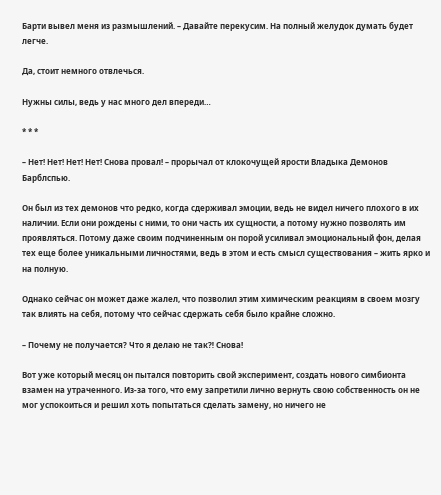Барти вывел меня из размышлений. – Давайте перекусим. На полный желудок думать будет легче.

Да, стоит немного отвлечься.

Нужны силы, ведь у нас много дел впереди…

* * *

– Нет! Нет! Нет! Нет! Снова провал! – прорычал от клокочущей ярости Владыка Демонов Барблспью.

Он был из тех демонов что редко, когда сдерживал эмоции, ведь не видел ничего плохого в их наличии. Если они рождены с ними, то они часть их сущности, а потому нужно позволять им проявляться. Потому даже своим подчиненным он порой усиливал эмоциональный фон, делая тех еще более уникальными личностями, ведь в этом и есть смысл существования – жить ярко и на полную.

Однако сейчас он может даже жалел, что позволил этим химическим реакциям в своем мозгу так влиять на себя, потому что сейчас сдержать себя было крайне сложно.

– Почему не получается? Что я делаю не так⁈ Снова!

Вот уже который месяц он пытался повторить свой эксперимент, создать нового симбионта взамен на утраченного. Из-за того, что ему запретили лично вернуть свою собственность он не мог успокоиться и решил хоть попытаться сделать замену, но ничего не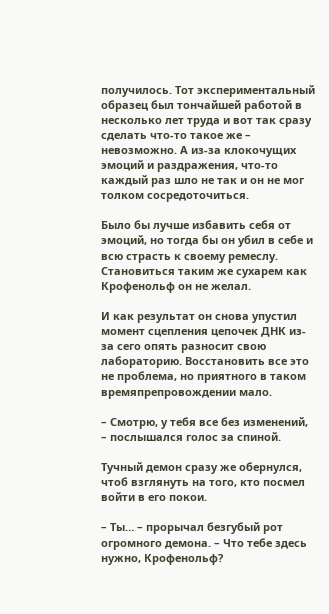получилось. Тот экспериментальный образец был тончайшей работой в несколько лет труда и вот так сразу сделать что-то такое же – невозможно. А из-за клокочущих эмоций и раздражения, что-то каждый раз шло не так и он не мог толком сосредоточиться.

Было бы лучше избавить себя от эмоций, но тогда бы он убил в себе и всю страсть к своему ремеслу. Становиться таким же сухарем как Крофенольф он не желал.

И как результат он снова упустил момент сцепления цепочек ДНК из-за сего опять разносит свою лабораторию. Восстановить все это не проблема, но приятного в таком времяпрепровождении мало.

– Смотрю, у тебя все без изменений, – послышался голос за спиной.

Тучный демон сразу же обернулся, чтоб взглянуть на того, кто посмел войти в его покои.

– Ты… – прорычал безгубый рот огромного демона. – Что тебе здесь нужно, Крофенольф?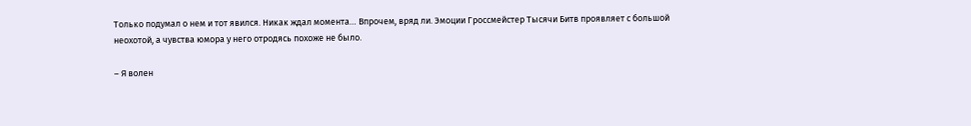Только подумал о нем и тот явился. Никак ждал момента… Впрочем, вряд ли. Эмоции Гроссмейстер Тысячи Битв проявляет с большой неохотой, а чувства юмора у него отродясь похоже не было.

– Я волен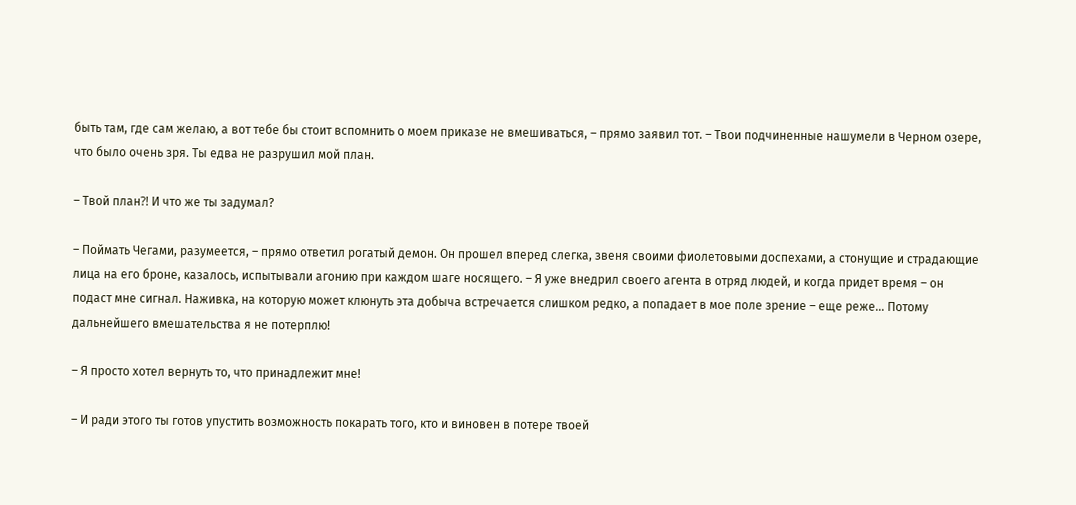быть там, где сам желаю, а вот тебе бы стоит вспомнить о моем приказе не вмешиваться, – прямо заявил тот. – Твои подчиненные нашумели в Черном озере, что было очень зря. Ты едва не разрушил мой план.

– Твой план⁈ И что же ты задумал?

– Поймать Чегами, разумеется, – прямо ответил рогатый демон. Он прошел вперед слегка, звеня своими фиолетовыми доспехами, а стонущие и страдающие лица на его броне, казалось, испытывали агонию при каждом шаге носящего. – Я уже внедрил своего агента в отряд людей, и когда придет время – он подаст мне сигнал. Наживка, на которую может клюнуть эта добыча встречается слишком редко, а попадает в мое поле зрение – еще реже… Потому дальнейшего вмешательства я не потерплю!

– Я просто хотел вернуть то, что принадлежит мне!

– И ради этого ты готов упустить возможность покарать того, кто и виновен в потере твоей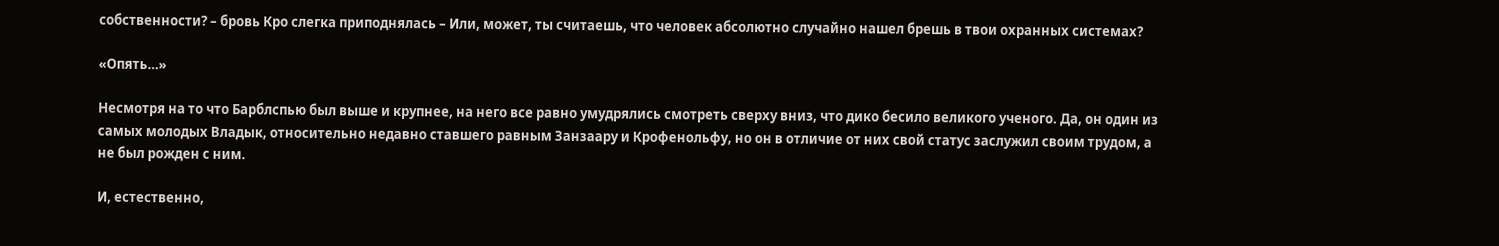собственности? – бровь Кро слегка приподнялась – Или, может, ты считаешь, что человек абсолютно случайно нашел брешь в твои охранных системах?

«Опять…»

Несмотря на то что Барблспью был выше и крупнее, на него все равно умудрялись смотреть сверху вниз, что дико бесило великого ученого. Да, он один из самых молодых Владык, относительно недавно ставшего равным Занзаару и Крофенольфу, но он в отличие от них свой статус заслужил своим трудом, а не был рожден с ним.

И, естественно,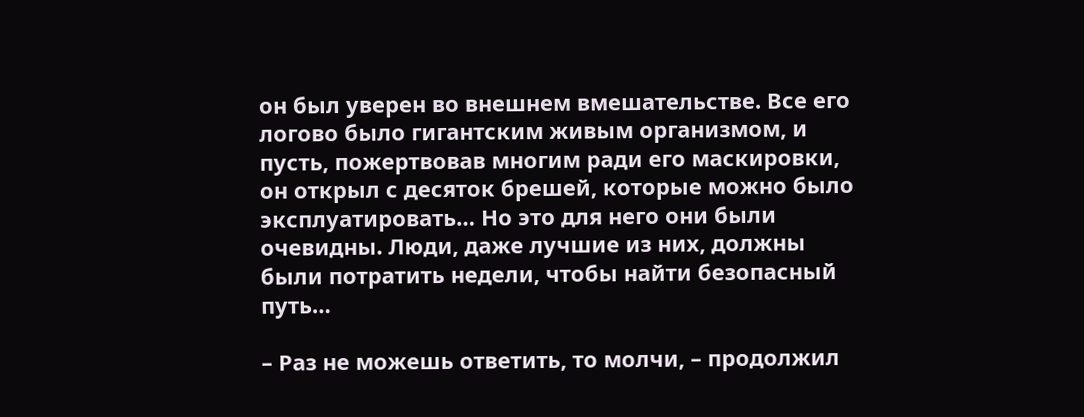он был уверен во внешнем вмешательстве. Все его логово было гигантским живым организмом, и пусть, пожертвовав многим ради его маскировки, он открыл с десяток брешей, которые можно было эксплуатировать… Но это для него они были очевидны. Люди, даже лучшие из них, должны были потратить недели, чтобы найти безопасный путь…

– Раз не можешь ответить, то молчи, – продолжил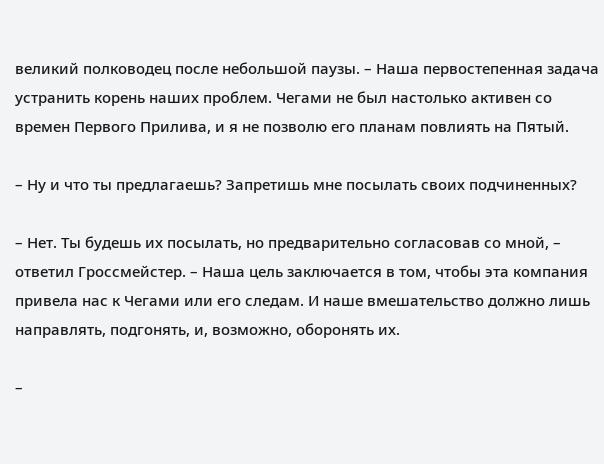великий полководец после небольшой паузы. – Наша первостепенная задача устранить корень наших проблем. Чегами не был настолько активен со времен Первого Прилива, и я не позволю его планам повлиять на Пятый.

– Ну и что ты предлагаешь? Запретишь мне посылать своих подчиненных?

– Нет. Ты будешь их посылать, но предварительно согласовав со мной, – ответил Гроссмейстер. – Наша цель заключается в том, чтобы эта компания привела нас к Чегами или его следам. И наше вмешательство должно лишь направлять, подгонять, и, возможно, оборонять их.

–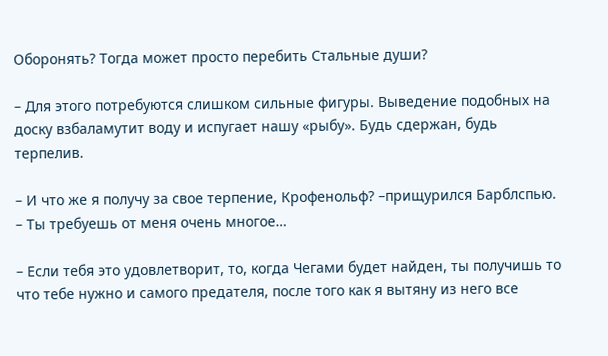Оборонять? Тогда может просто перебить Стальные души?

– Для этого потребуются слишком сильные фигуры. Выведение подобных на доску взбаламутит воду и испугает нашу «рыбу». Будь сдержан, будь терпелив.

– И что же я получу за свое терпение, Крофенольф? –прищурился Барблспью. – Ты требуешь от меня очень многое…

– Если тебя это удовлетворит, то, когда Чегами будет найден, ты получишь то что тебе нужно и самого предателя, после того как я вытяну из него все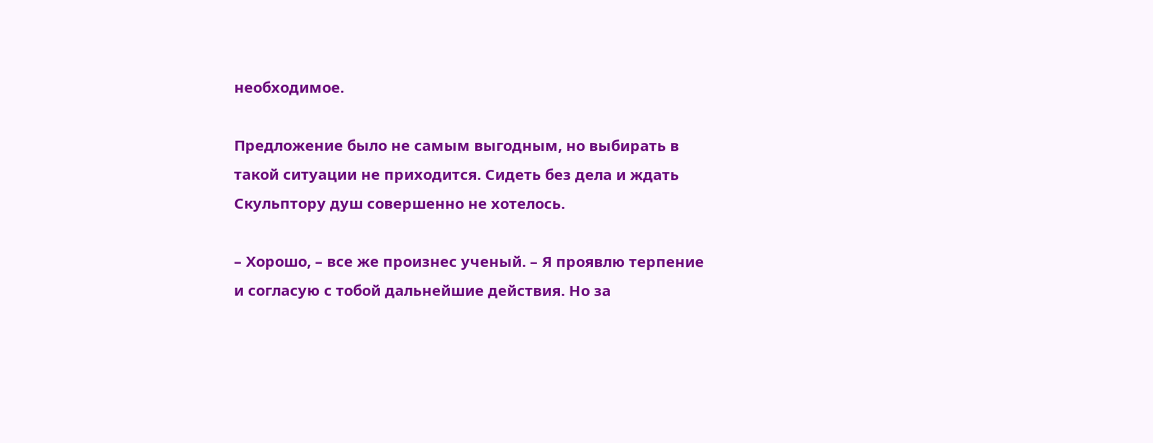необходимое.

Предложение было не самым выгодным, но выбирать в такой ситуации не приходится. Сидеть без дела и ждать Скульптору душ совершенно не хотелось.

– Хорошо, – все же произнес ученый. – Я проявлю терпение и согласую с тобой дальнейшие действия. Но за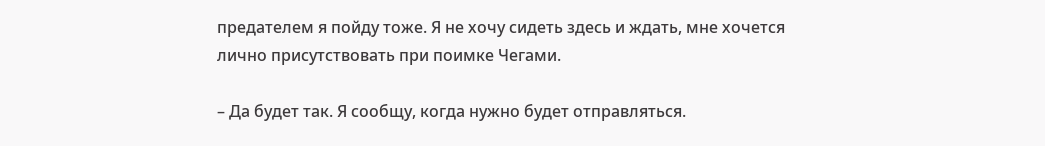предателем я пойду тоже. Я не хочу сидеть здесь и ждать, мне хочется лично присутствовать при поимке Чегами.

– Да будет так. Я сообщу, когда нужно будет отправляться.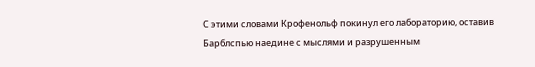С этими словами Крофенольф покинул его лабораторию, оставив Барблспью наедине с мыслями и разрушенным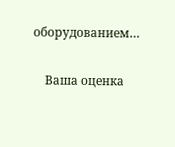оборудованием…


    Ваша оценка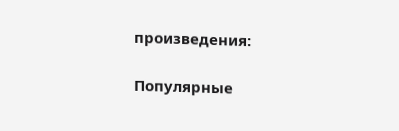произведения:

Популярные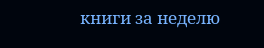книги за неделю